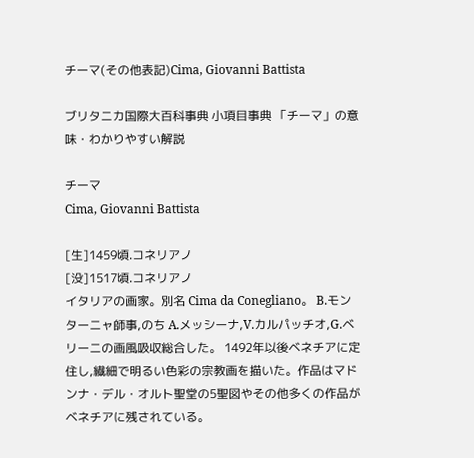チーマ(その他表記)Cima, Giovanni Battista

ブリタニカ国際大百科事典 小項目事典 「チーマ」の意味・わかりやすい解説

チーマ
Cima, Giovanni Battista

[生]1459頃.コネリアノ
[没]1517頃.コネリアノ
イタリアの画家。別名 Cima da Conegliano。 B.モンターニャ師事,のち A.メッシーナ,V.カルパッチオ,G.ベリーニの画風吸収総合した。 1492年以後ベネチアに定住し,繊細で明るい色彩の宗教画を描いた。作品はマドンナ・デル・オルト聖堂の5聖図やその他多くの作品がベネチアに残されている。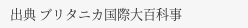出典 ブリタニカ国際大百科事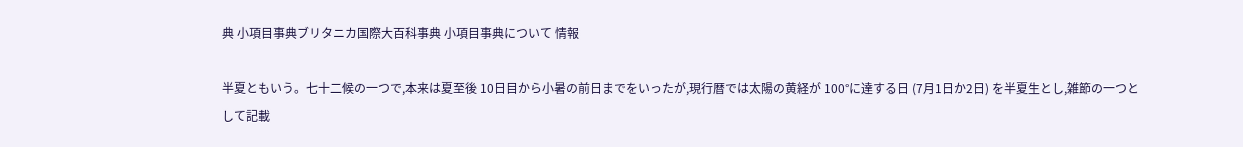典 小項目事典ブリタニカ国際大百科事典 小項目事典について 情報

半夏ともいう。七十二候の一つで,本来は夏至後 10日目から小暑の前日までをいったが,現行暦では太陽の黄経が 100°に達する日 (7月1日か2日) を半夏生とし,雑節の一つとして記載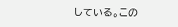している。この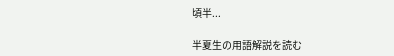頃半...

半夏生の用語解説を読む